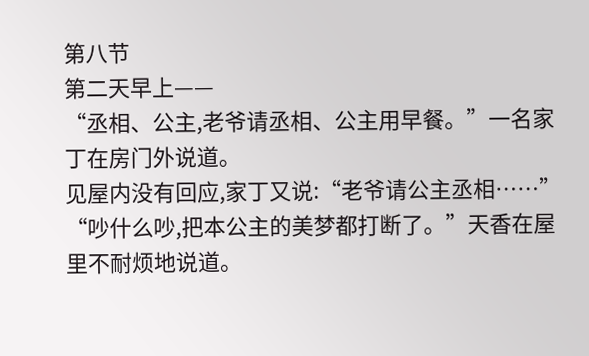第八节
第二天早上——
“丞相、公主,老爷请丞相、公主用早餐。”一名家丁在房门外说道。
见屋内没有回应,家丁又说:“老爷请公主丞相……”
“吵什么吵,把本公主的美梦都打断了。”天香在屋里不耐烦地说道。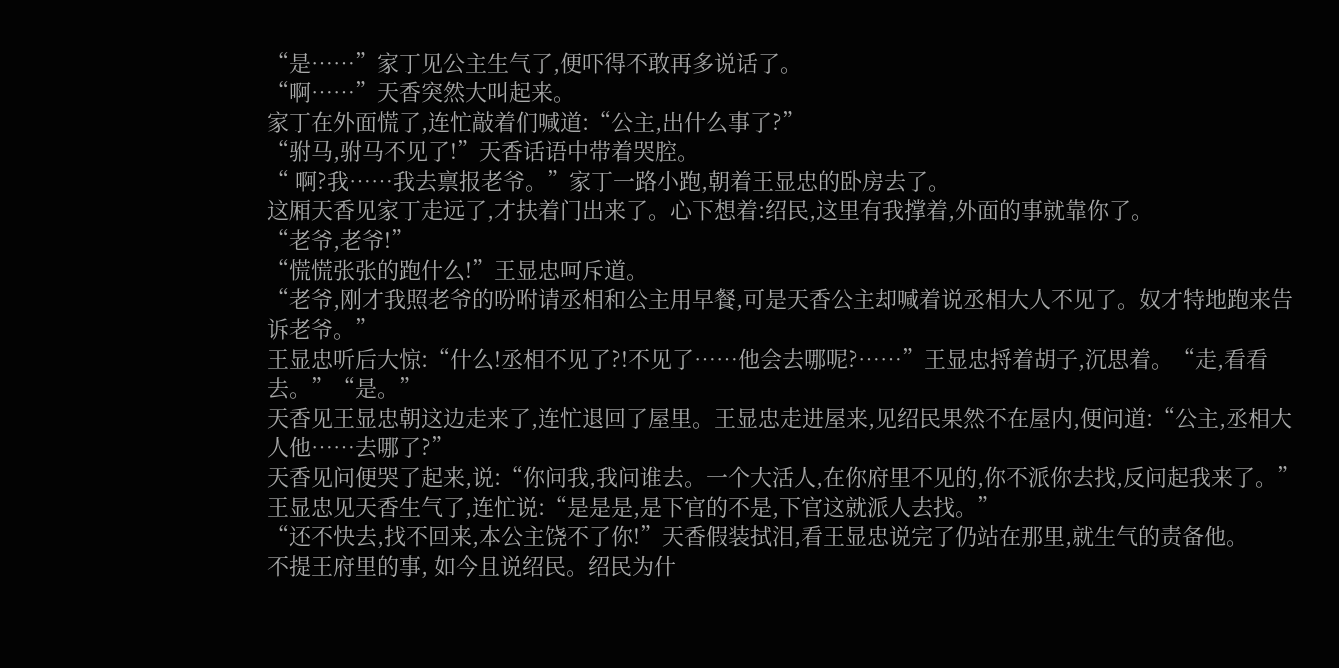“是……”家丁见公主生气了,便吓得不敢再多说话了。
“啊……”天香突然大叫起来。
家丁在外面慌了,连忙敲着们喊道:“公主,出什么事了?”
“驸马,驸马不见了!”天香话语中带着哭腔。
“ 啊?我……我去禀报老爷。”家丁一路小跑,朝着王显忠的卧房去了。
这厢天香见家丁走远了,才扶着门出来了。心下想着:绍民,这里有我撑着,外面的事就靠你了。
“老爷,老爷!”
“慌慌张张的跑什么!”王显忠呵斥道。
“老爷,刚才我照老爷的吩咐请丞相和公主用早餐,可是天香公主却喊着说丞相大人不见了。奴才特地跑来告诉老爷。”
王显忠听后大惊:“什么!丞相不见了?!不见了……他会去哪呢?……”王显忠捋着胡子,沉思着。“走,看看去。”“是。”
天香见王显忠朝这边走来了,连忙退回了屋里。王显忠走进屋来,见绍民果然不在屋内,便问道:“公主,丞相大人他……去哪了?”
天香见问便哭了起来,说:“你问我,我问谁去。一个大活人,在你府里不见的,你不派你去找,反问起我来了。”
王显忠见天香生气了,连忙说:“是是是,是下官的不是,下官这就派人去找。”
“还不快去,找不回来,本公主饶不了你!”天香假装拭泪,看王显忠说完了仍站在那里,就生气的责备他。
不提王府里的事, 如今且说绍民。绍民为什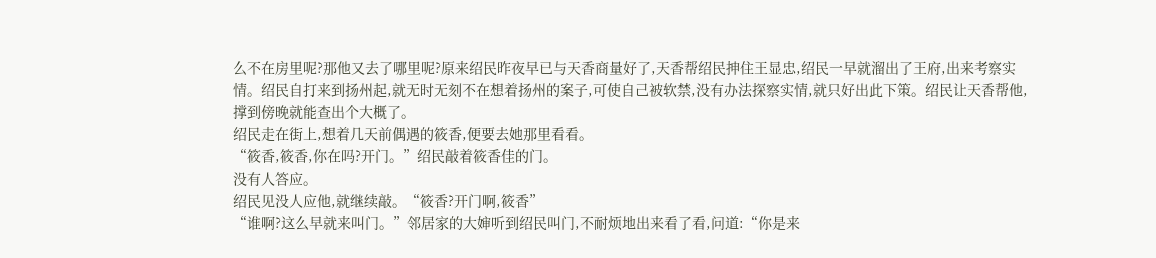么不在房里呢?那他又去了哪里呢?原来绍民昨夜早已与天香商量好了,天香帮绍民抻住王显忠,绍民一早就溜出了王府,出来考察实情。绍民自打来到扬州起,就无时无刻不在想着扬州的案子,可使自己被软禁,没有办法探察实情,就只好出此下策。绍民让天香帮他,撑到傍晚就能查出个大概了。
绍民走在街上,想着几天前偶遇的筱香,便要去她那里看看。
“筱香,筱香,你在吗?开门。”绍民敲着筱香佳的门。
没有人答应。
绍民见没人应他,就继续敲。“筱香?开门啊,筱香”
“谁啊?这么早就来叫门。”邻居家的大婶听到绍民叫门,不耐烦地出来看了看,问道:“你是来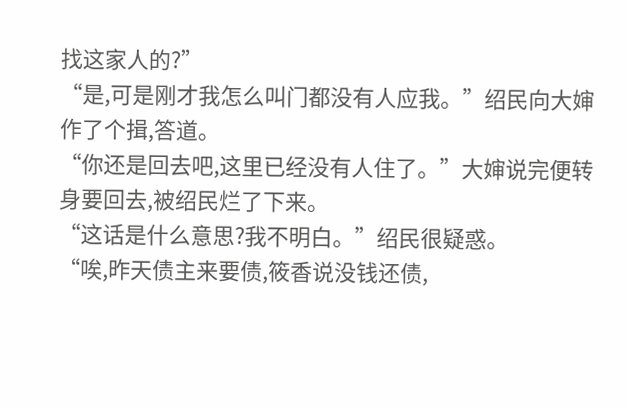找这家人的?”
“是,可是刚才我怎么叫门都没有人应我。”绍民向大婶作了个揖,答道。
“你还是回去吧,这里已经没有人住了。”大婶说完便转身要回去,被绍民烂了下来。
“这话是什么意思?我不明白。”绍民很疑惑。
“唉,昨天债主来要债,筱香说没钱还债,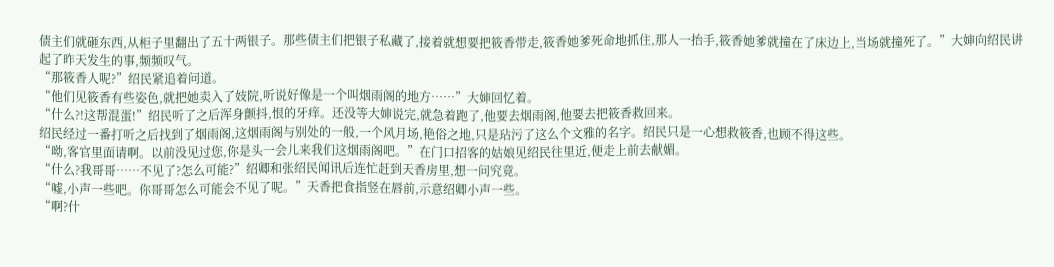债主们就砸东西,从柜子里翻出了五十两银子。那些债主们把银子私藏了,接着就想要把筱香带走,筱香她爹死命地抓住,那人一抬手,筱香她爹就撞在了床边上,当场就撞死了。”大婶向绍民讲起了昨天发生的事,频频叹气。
“那筱香人呢?”绍民紧追着问道。
“他们见筱香有些姿色,就把她卖入了妓院,听说好像是一个叫烟雨阁的地方……”大婶回忆着。
“什么?!这帮混蛋!”绍民听了之后浑身颤抖,恨的牙痒。还没等大婶说完,就急着跑了,他要去烟雨阁,他要去把筱香救回来。
绍民经过一番打听之后找到了烟雨阁,这烟雨阁与别处的一般,一个风月场,艳俗之地,只是玷污了这么个文雅的名字。绍民只是一心想救筱香,也顾不得这些。
“呦,客官里面请啊。以前没见过您,你是头一会儿来我们这烟雨阁吧。”在门口招客的姑娘见绍民往里近,便走上前去献媚。
“什么?我哥哥……不见了?怎么可能?”绍卿和张绍民闻讯后连忙赶到天香房里,想一问究竟。
“嘘,小声一些吧。你哥哥怎么可能会不见了呢。”天香把食指竖在唇前,示意绍卿小声一些。
“啊?什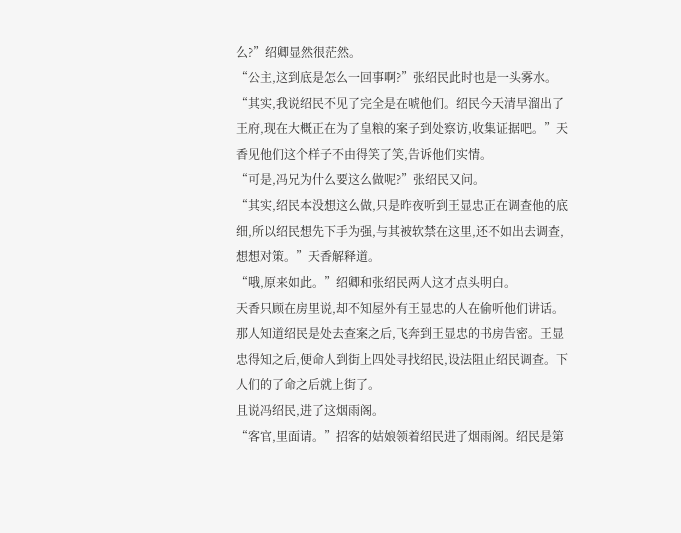么?”绍卿显然很茫然。
“公主,这到底是怎么一回事啊?”张绍民此时也是一头雾水。
“其实,我说绍民不见了完全是在唬他们。绍民今天清早溜出了王府,现在大概正在为了皇粮的案子到处察访,收集证据吧。”天香见他们这个样子不由得笑了笑,告诉他们实情。
“可是,冯兄为什么要这么做呢?”张绍民又问。
“其实,绍民本没想这么做,只是昨夜听到王显忠正在调查他的底细,所以绍民想先下手为强,与其被软禁在这里,还不如出去调查,想想对策。”天香解释道。
“哦,原来如此。”绍卿和张绍民两人这才点头明白。
天香只顾在房里说,却不知屋外有王显忠的人在偷听他们讲话。那人知道绍民是处去查案之后,飞奔到王显忠的书房告密。王显忠得知之后,便命人到街上四处寻找绍民,设法阻止绍民调查。下人们的了命之后就上街了。
且说冯绍民,进了这烟雨阁。
“客官,里面请。”招客的姑娘领着绍民进了烟雨阁。绍民是第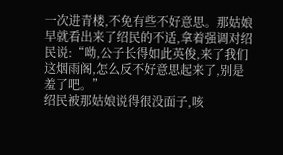一次进青楼,不免有些不好意思。那姑娘早就看出来了绍民的不适,拿着强调对绍民说:“呦,公子长得如此英俊,来了我们这烟雨阁,怎么反不好意思起来了,别是羞了吧。”
绍民被那姑娘说得很没面子,咳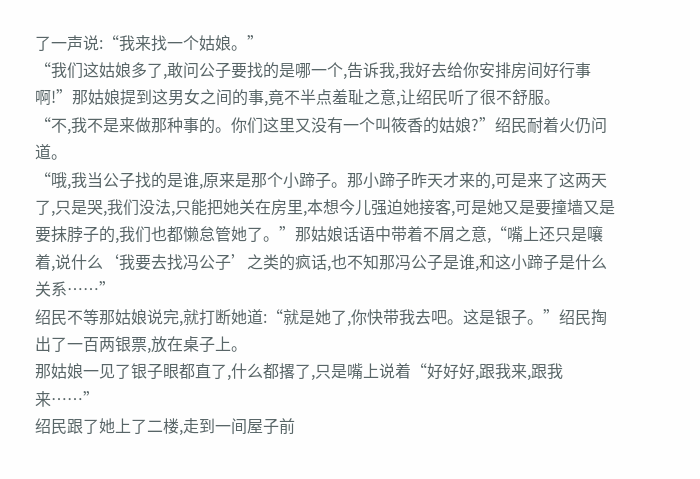了一声说:“我来找一个姑娘。”
“我们这姑娘多了,敢问公子要找的是哪一个,告诉我,我好去给你安排房间好行事啊!”那姑娘提到这男女之间的事,竟不半点羞耻之意,让绍民听了很不舒服。
“不,我不是来做那种事的。你们这里又没有一个叫筱香的姑娘?”绍民耐着火仍问道。
“哦,我当公子找的是谁,原来是那个小蹄子。那小蹄子昨天才来的,可是来了这两天了,只是哭,我们没法,只能把她关在房里,本想今儿强迫她接客,可是她又是要撞墙又是要抹脖子的,我们也都懒怠管她了。”那姑娘话语中带着不屑之意,“嘴上还只是嚷着,说什么‘我要去找冯公子’之类的疯话,也不知那冯公子是谁,和这小蹄子是什么关系……”
绍民不等那姑娘说完,就打断她道:“就是她了,你快带我去吧。这是银子。”绍民掏出了一百两银票,放在桌子上。
那姑娘一见了银子眼都直了,什么都撂了,只是嘴上说着“好好好,跟我来,跟我来……”
绍民跟了她上了二楼,走到一间屋子前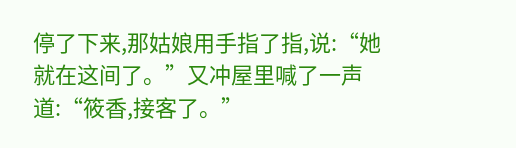停了下来,那姑娘用手指了指,说:“她就在这间了。”又冲屋里喊了一声道:“筱香,接客了。”